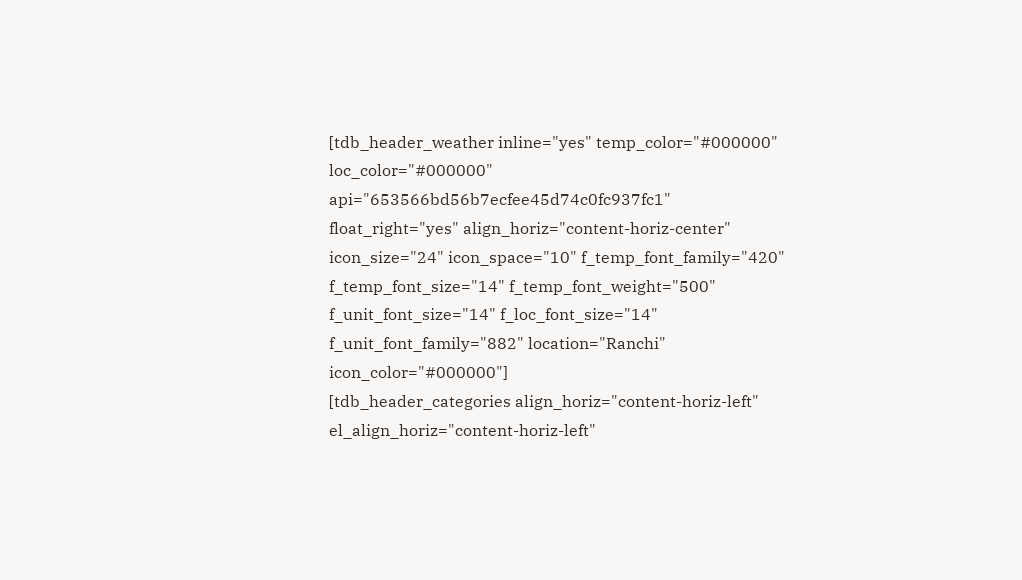[tdb_header_weather inline="yes" temp_color="#000000" loc_color="#000000" api="653566bd56b7ecfee45d74c0fc937fc1" float_right="yes" align_horiz="content-horiz-center" icon_size="24" icon_space="10" f_temp_font_family="420" f_temp_font_size="14" f_temp_font_weight="500" f_unit_font_size="14" f_loc_font_size="14" f_unit_font_family="882" location="Ranchi" icon_color="#000000"]
[tdb_header_categories align_horiz="content-horiz-left" el_align_horiz="content-horiz-left"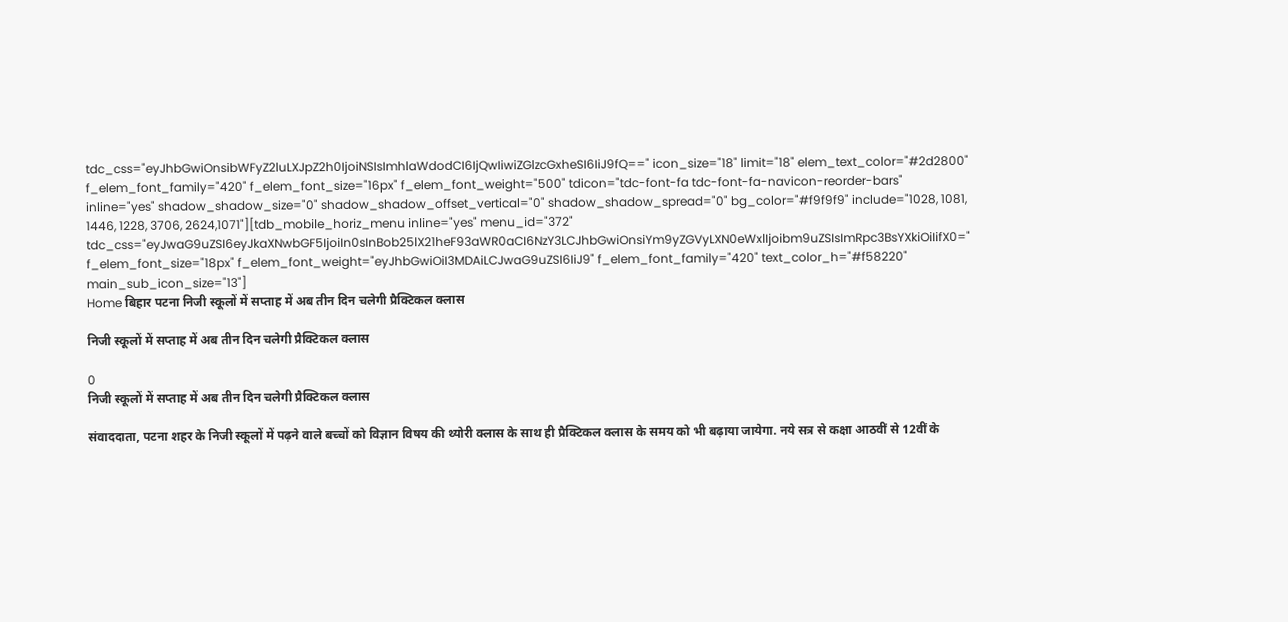tdc_css="eyJhbGwiOnsibWFyZ2luLXJpZ2h0IjoiNSIsImhlaWdodCI6IjQwIiwiZGlzcGxheSI6IiJ9fQ==" icon_size="18" limit="18" elem_text_color="#2d2800" f_elem_font_family="420" f_elem_font_size="16px" f_elem_font_weight="500" tdicon="tdc-font-fa tdc-font-fa-navicon-reorder-bars" inline="yes" shadow_shadow_size="0" shadow_shadow_offset_vertical="0" shadow_shadow_spread="0" bg_color="#f9f9f9" include="1028, 1081, 1446, 1228, 3706, 2624,1071"][tdb_mobile_horiz_menu inline="yes" menu_id="372" tdc_css="eyJwaG9uZSI6eyJkaXNwbGF5IjoiIn0sInBob25lX21heF93aWR0aCI6NzY3LCJhbGwiOnsiYm9yZGVyLXN0eWxlIjoibm9uZSIsImRpc3BsYXkiOiIifX0=" f_elem_font_size="18px" f_elem_font_weight="eyJhbGwiOiI3MDAiLCJwaG9uZSI6IiJ9" f_elem_font_family="420" text_color_h="#f58220" main_sub_icon_size="13"]
Home बिहार पटना निजी स्कूलों में सप्ताह में अब तीन दिन चलेगी प्रैक्टिकल क्लास

निजी स्कूलों में सप्ताह में अब तीन दिन चलेगी प्रैक्टिकल क्लास

0
निजी स्कूलों में सप्ताह में अब तीन दिन चलेगी प्रैक्टिकल क्लास

संवाददाता, पटना शहर के निजी स्कूलों में पढ़ने वाले बच्चों को विज्ञान विषय की थ्योरी क्लास के साथ ही प्रैक्टिकल क्लास के समय को भी बढ़ाया जायेगा. नये सत्र से कक्षा आठवीं से 12वीं के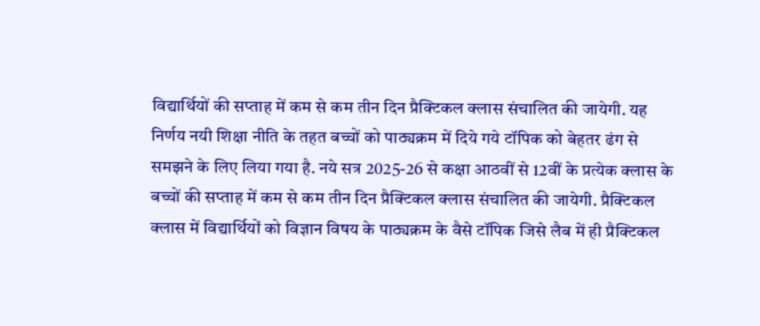विद्यार्थियों की सप्ताह में कम से कम तीन दिन प्रैक्टिकल क्लास संचालित की जायेगी. यह निर्णय नयी शिक्षा नीति के तहत बच्चों को पाठ्यक्रम में दिये गये टॉपिक को बेहतर ढंग से समझने के लिए लिया गया है. नये सत्र 2025-26 से कक्षा आठवीं से 12वीं के प्रत्येक क्लास के बच्चों की सप्ताह में कम से कम तीन दिन प्रैक्टिकल क्लास संचालित की जायेगी. प्रैक्टिकल क्लास में विद्यार्थियों को विज्ञान विषय के पाठ्यक्रम के वैसे टॉपिक जिसे लैब में ही प्रैक्टिकल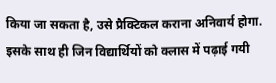किया जा सकता है, उसे प्रैक्टिकल कराना अनिवार्य होगा. इसके साथ ही जिन विद्यार्थियों को क्लास में पढ़ाई गयी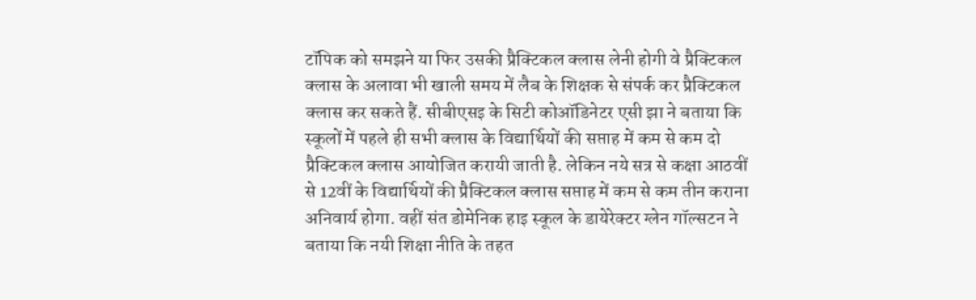टॉपिक को समझने या फिर उसकी प्रैक्टिकल क्लास लेनी होगी वे प्रैक्टिकल क्लास के अलावा भी खाली समय में लैब के शिक्षक से संपर्क कर प्रैक्टिकल क्लास कर सकते हैं. सीबीएसइ के सिटी कोऑडिनेटर एसी झा ने बताया कि स्कूलों में पहले ही सभी क्लास के विद्यार्थियों की सप्ताह में कम से कम दो प्रैक्टिकल क्लास आयोजित करायी जाती है. लेकिन नये सत्र से कक्षा आठवीं से 12वीं के विद्यार्थियों की प्रैक्टिकल क्लास सप्ताह में कम से कम तीन कराना अनिवार्य होगा. वहीं संत डोमेनिक हाइ स्कूल के डायेरेक्टर ग्लेन गॉल्सटन ने बताया कि नयी शिक्षा नीति के तहत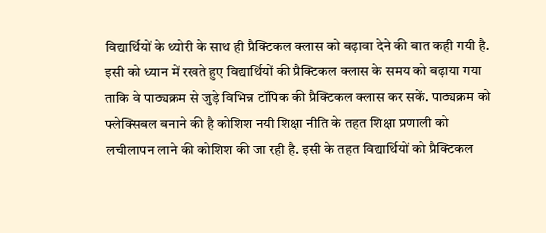विद्यार्थियों के थ्योरी के साथ ही प्रैक्टिकल क्लास को बढ़ावा देने की बात कही गयी है. इसी को ध्यान में रखते हुए विद्यार्थियों की प्रैक्टिकल क्लास के समय को बढ़ाया गया ताकि वे पाठ्यक्रम से जुड़े विभिन्न टॉपिक की प्रैक्टिकल क्लास कर सकें. पाठ्यक्रम को फ्लेक्सिबल बनाने की है कोशिश नयी शिक्षा नीति के तहत शिक्षा प्रणाली को लचीलापन लाने की कोशिश की जा रही है. इसी के तहत विद्यार्थियों को प्रैक्टिकल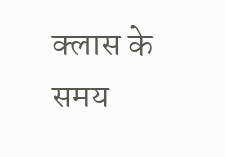क्लास के समय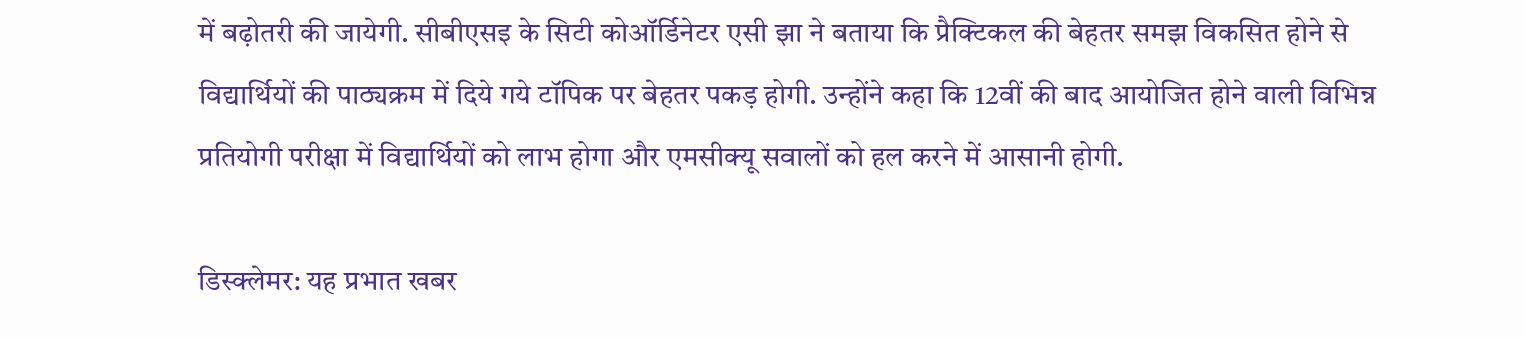में बढ़ोतरी की जायेगी. सीबीएसइ के सिटी कोऑर्डिनेटर एसी झा ने बताया कि प्रैक्टिकल की बेहतर समझ विकसित होने से विद्यार्थियों की पाठ्यक्रम में दिये गये टॉपिक पर बेहतर पकड़ होगी. उन्होंने कहा कि 12वीं की बाद आयोजित होने वाली विभिन्न प्रतियोगी परीक्षा में विद्यार्थियों को लाभ होगा और एमसीक्यू सवालों को हल करने में आसानी होगी.

डिस्क्लेमर: यह प्रभात खबर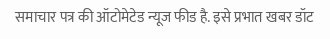समाचार पत्र की ऑटोमेटेड न्यूज फीड है. इसे प्रभात खबर डॉट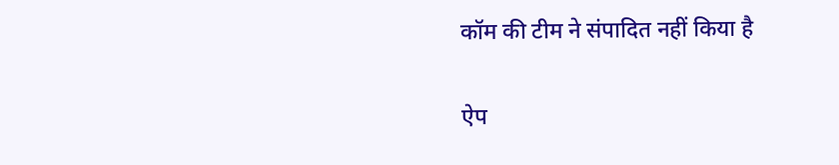कॉम की टीम ने संपादित नहीं किया है

ऐप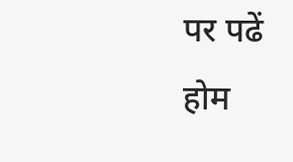पर पढें
होम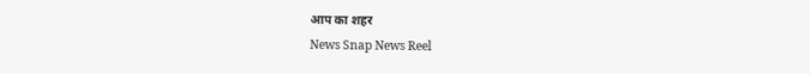आप का शहर
News Snap News Reel